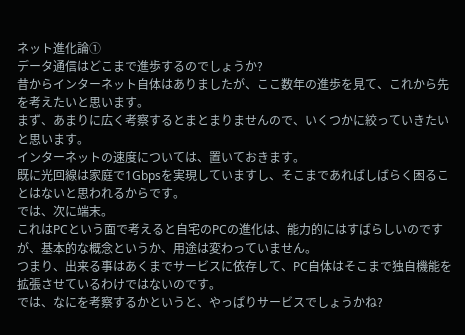ネット進化論①
データ通信はどこまで進歩するのでしょうか?
昔からインターネット自体はありましたが、ここ数年の進歩を見て、これから先を考えたいと思います。
まず、あまりに広く考察するとまとまりませんので、いくつかに絞っていきたいと思います。
インターネットの速度については、置いておきます。
既に光回線は家庭で1Gbpsを実現していますし、そこまであればしばらく困ることはないと思われるからです。
では、次に端末。
これはPCという面で考えると自宅のPCの進化は、能力的にはすばらしいのですが、基本的な概念というか、用途は変わっていません。
つまり、出来る事はあくまでサービスに依存して、PC自体はそこまで独自機能を拡張させているわけではないのです。
では、なにを考察するかというと、やっぱりサービスでしょうかね?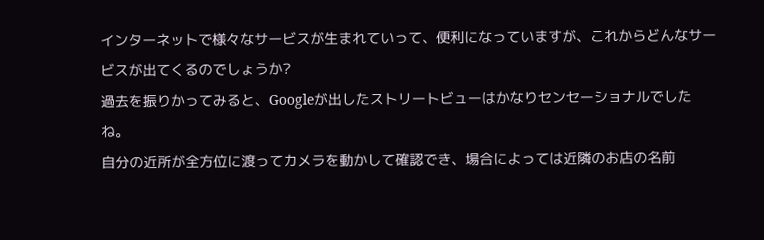インターネットで様々なサービスが生まれていって、便利になっていますが、これからどんなサービスが出てくるのでしょうか?
過去を振りかってみると、Googleが出したストリートビューはかなりセンセーショナルでしたね。
自分の近所が全方位に渡ってカメラを動かして確認でき、場合によっては近隣のお店の名前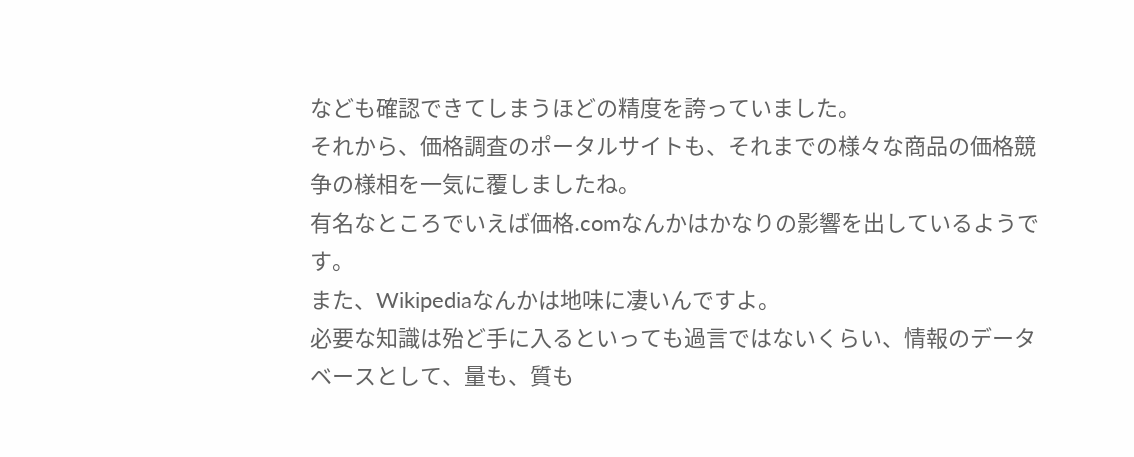なども確認できてしまうほどの精度を誇っていました。
それから、価格調査のポータルサイトも、それまでの様々な商品の価格競争の様相を一気に覆しましたね。
有名なところでいえば価格.comなんかはかなりの影響を出しているようです。
また、Wikipediaなんかは地味に凄いんですよ。
必要な知識は殆ど手に入るといっても過言ではないくらい、情報のデータベースとして、量も、質も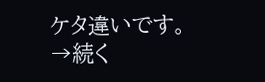ケタ違いです。
→続く